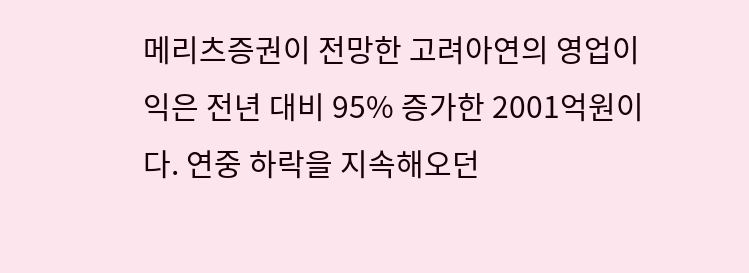메리츠증권이 전망한 고려아연의 영업이익은 전년 대비 95% 증가한 2001억원이다. 연중 하락을 지속해오던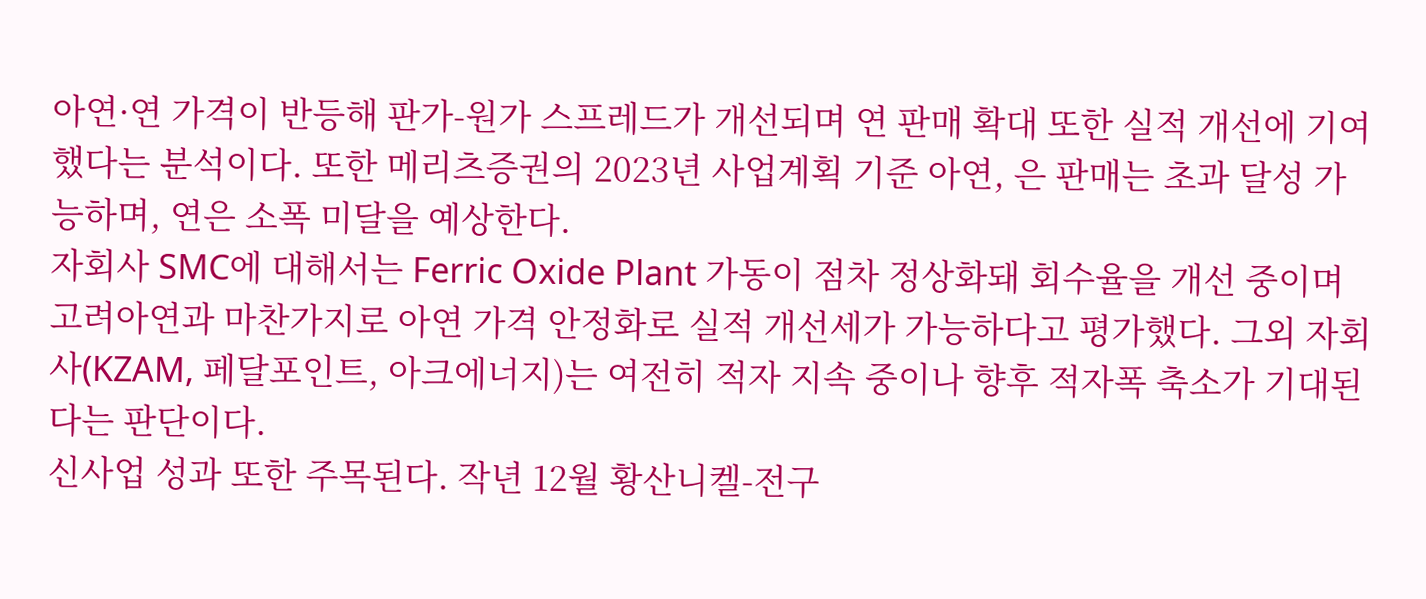아연·연 가격이 반등해 판가-원가 스프레드가 개선되며 연 판매 확대 또한 실적 개선에 기여했다는 분석이다. 또한 메리츠증권의 2023년 사업계획 기준 아연, 은 판매는 초과 달성 가능하며, 연은 소폭 미달을 예상한다.
자회사 SMC에 대해서는 Ferric Oxide Plant 가동이 점차 정상화돼 회수율을 개선 중이며 고려아연과 마찬가지로 아연 가격 안정화로 실적 개선세가 가능하다고 평가했다. 그외 자회사(KZAM, 페달포인트, 아크에너지)는 여전히 적자 지속 중이나 향후 적자폭 축소가 기대된다는 판단이다.
신사업 성과 또한 주목된다. 작년 12월 황산니켈-전구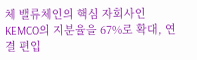체 밸류체인의 핵심 자회사인 KEMCO의 지분율을 67%로 확대, 연결 편입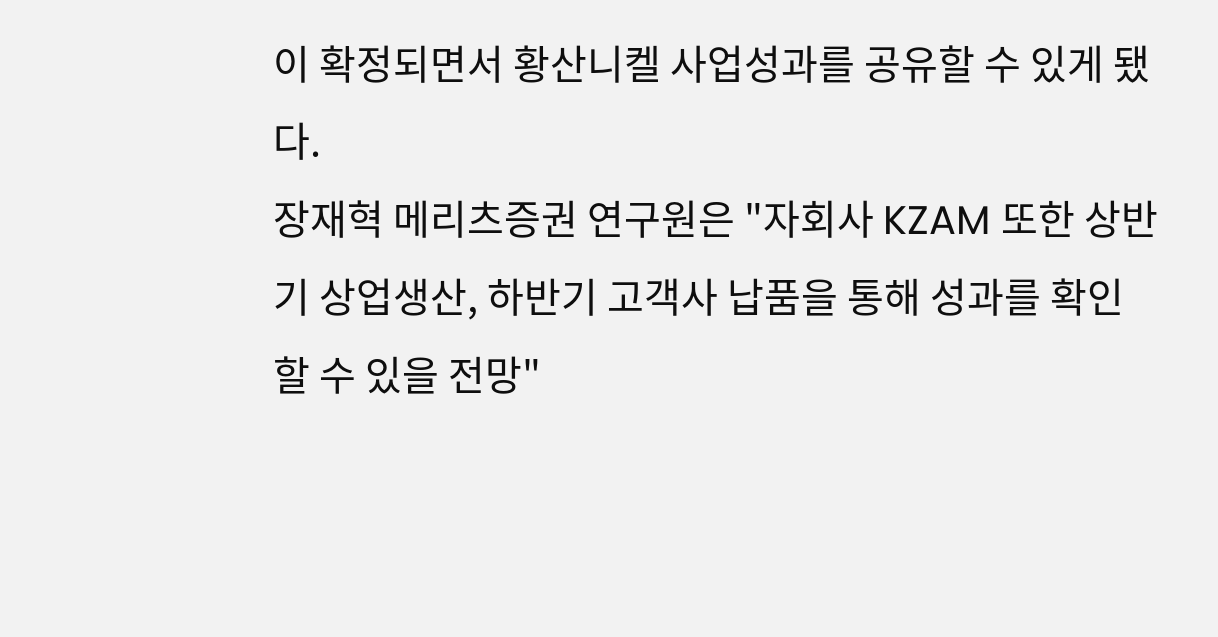이 확정되면서 황산니켈 사업성과를 공유할 수 있게 됐다.
장재혁 메리츠증권 연구원은 "자회사 KZAM 또한 상반기 상업생산, 하반기 고객사 납품을 통해 성과를 확인할 수 있을 전망"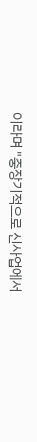이라며 "중장기적으로 신사업에서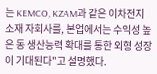는 KEMCO, KZAM과 같은 이차전지소재 자회사를, 본업에서는 수익성 높은 동 생산능력 확대를 통한 외형 성장이 기대된다"고 설명했다.